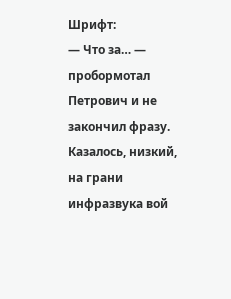Шрифт:
— Что за… — пробормотал Петрович и не закончил фразу.
Казалось, низкий, на грани инфразвука вой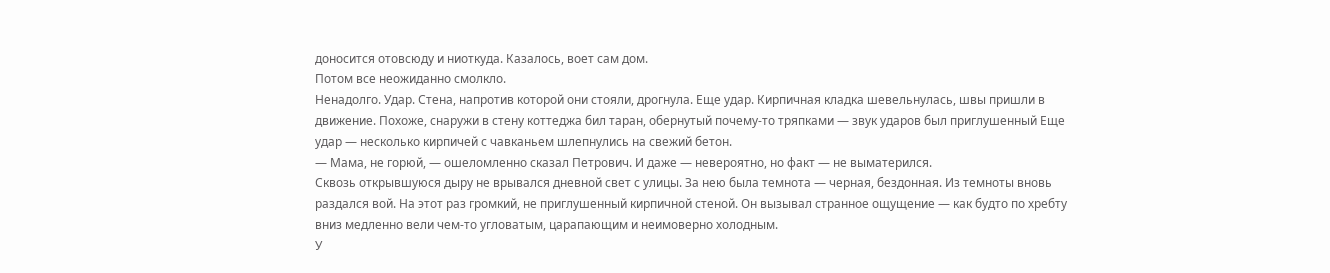доносится отовсюду и ниоткуда. Казалось, воет сам дом.
Потом все неожиданно смолкло.
Ненадолго. Удар. Стена, напротив которой они стояли, дрогнула. Еще удар. Кирпичная кладка шевельнулась, швы пришли в движение. Похоже, снаружи в стену коттеджа бил таран, обернутый почему-то тряпками — звук ударов был приглушенный Еще удар — несколько кирпичей с чавканьем шлепнулись на свежий бетон.
— Мама, не горюй, — ошеломленно сказал Петрович. И даже — невероятно, но факт — не выматерился.
Сквозь открывшуюся дыру не врывался дневной свет с улицы. За нею была темнота — черная, бездонная. Из темноты вновь раздался вой. На этот раз громкий, не приглушенный кирпичной стеной. Он вызывал странное ощущение — как будто по хребту вниз медленно вели чем-то угловатым, царапающим и неимоверно холодным.
У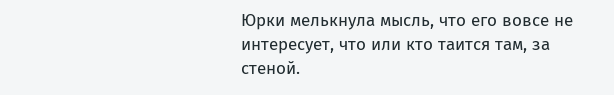Юрки мелькнула мысль, что его вовсе не интересует, что или кто таится там, за стеной.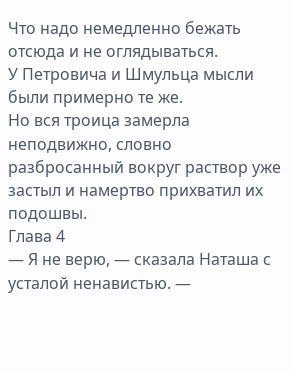Что надо немедленно бежать отсюда и не оглядываться.
У Петровича и Шмульца мысли были примерно те же.
Но вся троица замерла неподвижно, словно разбросанный вокруг раствор уже застыл и намертво прихватил их подошвы.
Глава 4
— Я не верю, — сказала Наташа с усталой ненавистью. —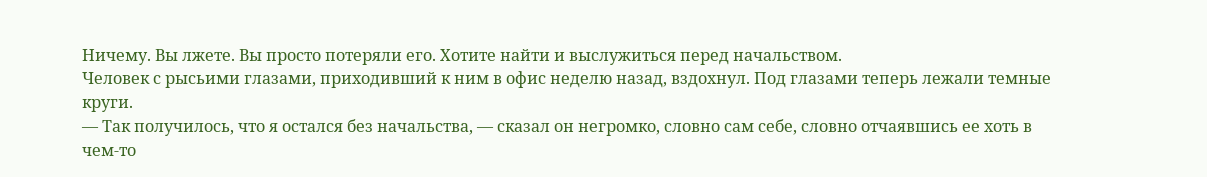Ничему. Вы лжете. Вы просто потеряли его. Хотите найти и выслужиться перед начальством.
Человек с рысьими глазами, приходивший к ним в офис неделю назад, вздохнул. Под глазами теперь лежали темные круги.
— Так получилось, что я остался без начальства, — сказал он негромко, словно сам себе, словно отчаявшись ее хоть в чем-то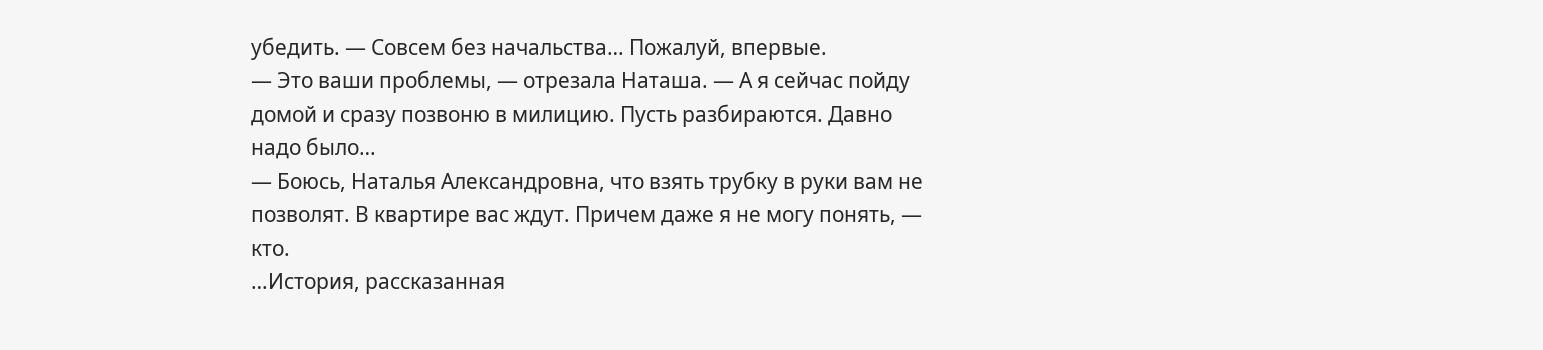убедить. — Совсем без начальства… Пожалуй, впервые.
— Это ваши проблемы, — отрезала Наташа. — А я сейчас пойду домой и сразу позвоню в милицию. Пусть разбираются. Давно надо было…
— Боюсь, Наталья Александровна, что взять трубку в руки вам не позволят. В квартире вас ждут. Причем даже я не могу понять, — кто.
…История, рассказанная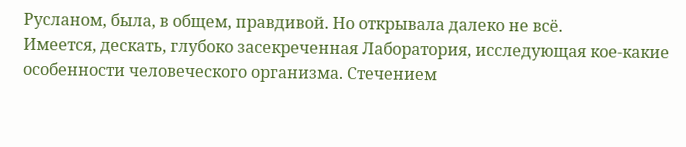Русланом, была, в общем, правдивой. Но открывала далеко не всё.
Имеется, дескать, глубоко засекреченная Лаборатория, исследующая кое-какие особенности человеческого организма. Стечением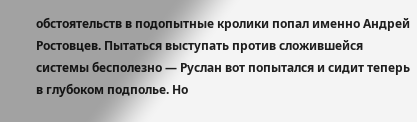обстоятельств в подопытные кролики попал именно Андрей Ростовцев. Пытаться выступать против сложившейся системы бесполезно — Руслан вот попытался и сидит теперь в глубоком подполье. Но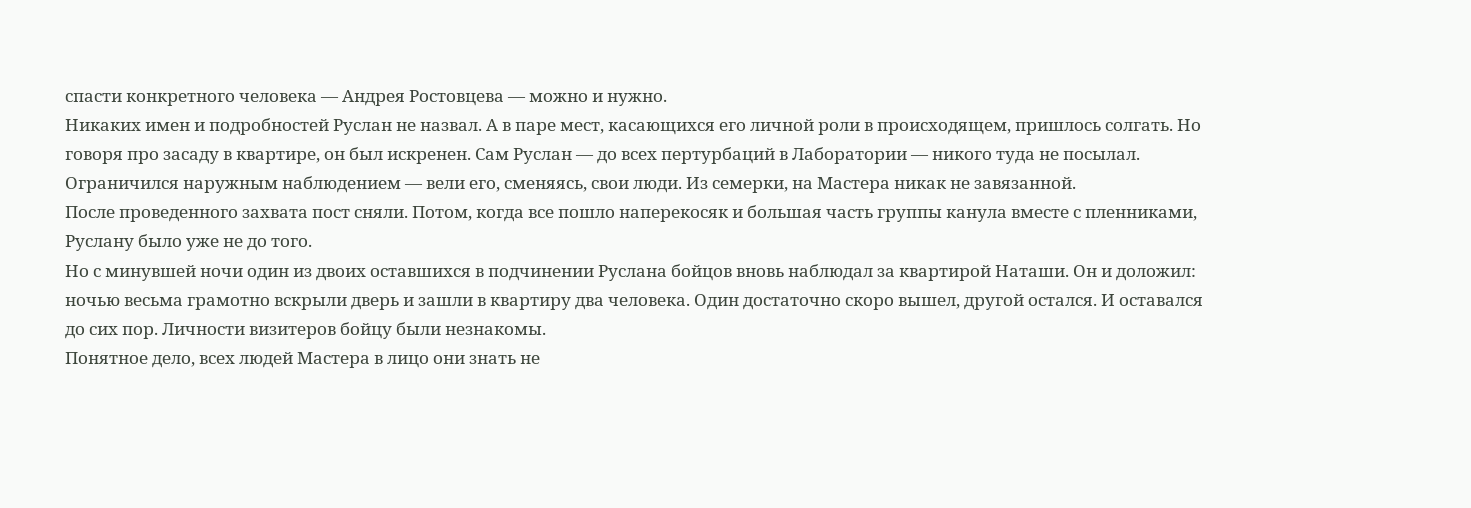спасти конкретного человека — Андрея Ростовцева — можно и нужно.
Никаких имен и подробностей Руслан не назвал. А в паре мест, касающихся его личной роли в происходящем, пришлось солгать. Но говоря про засаду в квартире, он был искренен. Сам Руслан — до всех пертурбаций в Лаборатории — никого туда не посылал. Ограничился наружным наблюдением — вели его, сменяясь, свои люди. Из семерки, на Мастера никак не завязанной.
После проведенного захвата пост сняли. Потом, когда все пошло наперекосяк и большая часть группы канула вместе с пленниками, Руслану было уже не до того.
Но с минувшей ночи один из двоих оставшихся в подчинении Руслана бойцов вновь наблюдал за квартирой Наташи. Он и доложил: ночью весьма грамотно вскрыли дверь и зашли в квартиру два человека. Один достаточно скоро вышел, другой остался. И оставался до сих пор. Личности визитеров бойцу были незнакомы.
Понятное дело, всех людей Мастера в лицо они знать не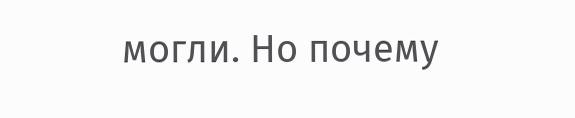могли. Но почему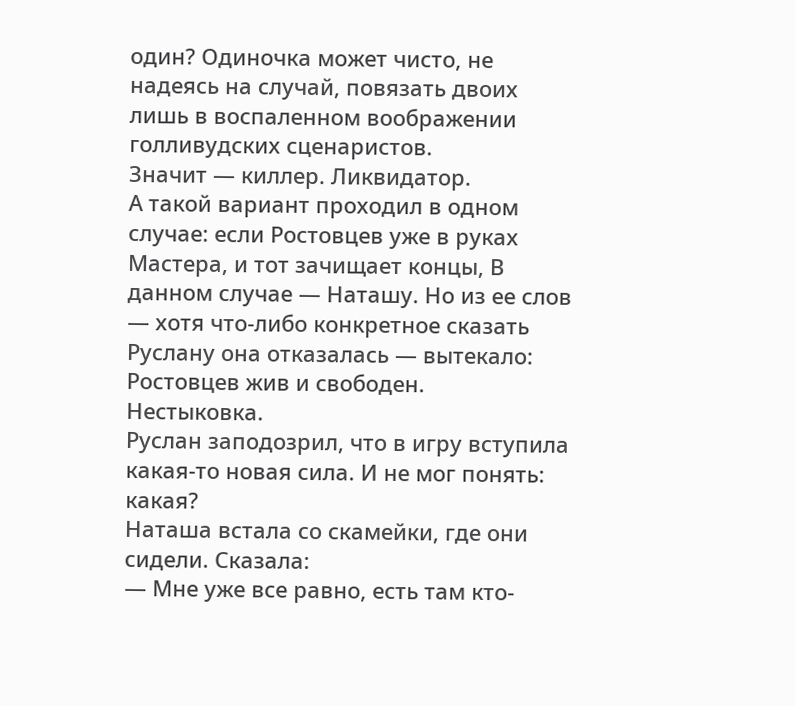один? Одиночка может чисто, не надеясь на случай, повязать двоих лишь в воспаленном воображении голливудских сценаристов.
Значит — киллер. Ликвидатор.
А такой вариант проходил в одном случае: если Ростовцев уже в руках Мастера, и тот зачищает концы, В данном случае — Наташу. Но из ее слов — хотя что-либо конкретное сказать Руслану она отказалась — вытекало: Ростовцев жив и свободен.
Нестыковка.
Руслан заподозрил, что в игру вступила какая-то новая сила. И не мог понять: какая?
Наташа встала со скамейки, где они сидели. Сказала:
— Мне уже все равно, есть там кто-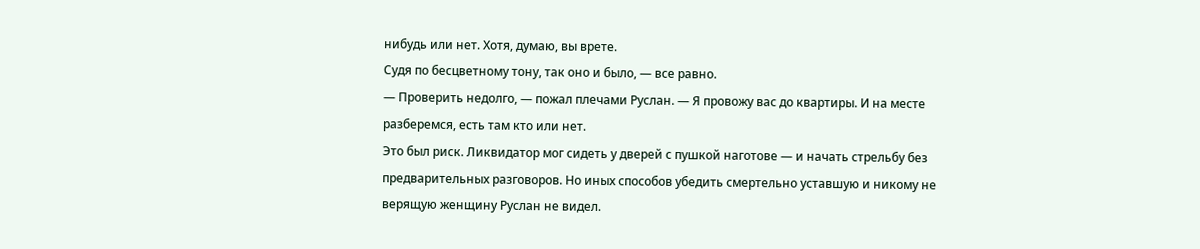нибудь или нет. Хотя, думаю, вы врете.
Судя по бесцветному тону, так оно и было, — все равно.
— Проверить недолго, — пожал плечами Руслан. — Я провожу вас до квартиры. И на месте разберемся, есть там кто или нет.
Это был риск. Ликвидатор мог сидеть у дверей с пушкой наготове — и начать стрельбу без предварительных разговоров. Но иных способов убедить смертельно уставшую и никому не верящую женщину Руслан не видел.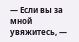— Если вы за мной увяжитесь, —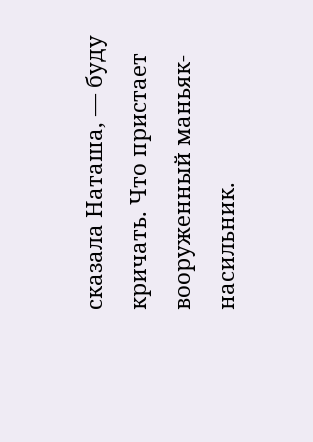сказала Наташа, — буду кричать. Что пристает вооруженный маньяк-насильник.